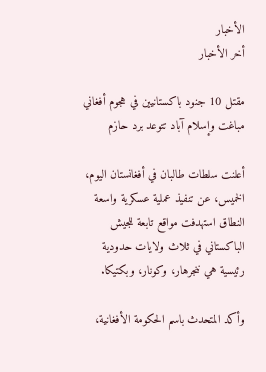الأخبار
أخر الأخبار

مقتل 10 جنود باكستانيين في هجوم أفغاني مباغت وإسلام آباد تتوعد برد حازم

أعلنت سلطات طالبان في أفغانستان اليوم، الخميس، عن تنفيذ عملية عسكرية واسعة النطاق استهدفت مواقع تابعة للجيش الباكستاني في ثلاث ولايات حدودية رئيسية هي ننجرهار، وكونار، وبكتيكا.

وأكد المتحدث باسم الحكومة الأفغانية،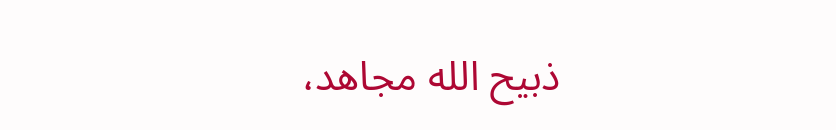ذبيح الله مجاهد،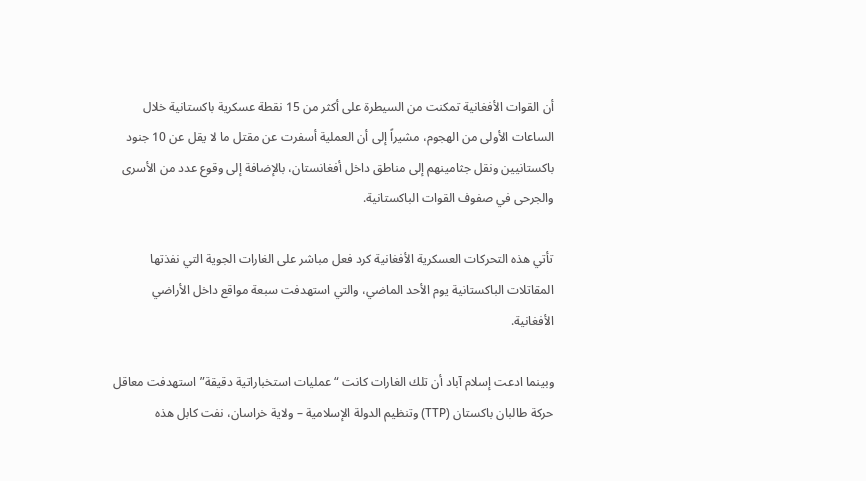أن القوات الأفغانية تمكنت من السيطرة على أكثر من 15 نقطة عسكرية باكستانية خلال الساعات الأولى من الهجوم، مشيراً إلى أن العملية أسفرت عن مقتل ما لا يقل عن 10 جنود باكستانيين ونقل جثامينهم إلى مناطق داخل أفغانستان، بالإضافة إلى وقوع عدد من الأسرى والجرحى في صفوف القوات الباكستانية.

تأتي هذه التحركات العسكرية الأفغانية كرد فعل مباشر على الغارات الجوية التي نفذتها المقاتلات الباكستانية يوم الأحد الماضي، والتي استهدفت سبعة مواقع داخل الأراضي الأفغانية.

وبينما ادعت إسلام آباد أن تلك الغارات كانت “عمليات استخباراتية دقيقة” استهدفت معاقل حركة طالبان باكستان (TTP) وتنظيم الدولة الإسلامية – ولاية خراسان، نفت كابل هذه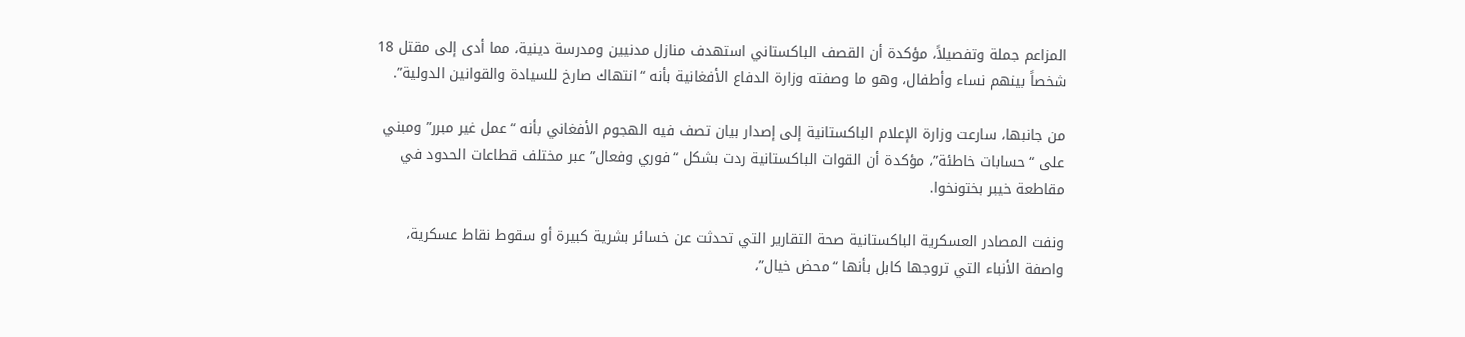المزاعم جملة وتفصيلاً، مؤكدة أن القصف الباكستاني استهدف منازل مدنيين ومدرسة دينية، مما أدى إلى مقتل 18 شخصاً بينهم نساء وأطفال، وهو ما وصفته وزارة الدفاع الأفغانية بأنه “انتهاك صارخ للسيادة والقوانين الدولية”.

من جانبها، سارعت وزارة الإعلام الباكستانية إلى إصدار بيان تصف فيه الهجوم الأفغاني بأنه “عمل غير مبرر” ومبني على “حسابات خاطئة”، مؤكدة أن القوات الباكستانية ردت بشكل “فوري وفعال” عبر مختلف قطاعات الحدود في مقاطعة خيبر بختونخوا.

ونفت المصادر العسكرية الباكستانية صحة التقارير التي تحدثت عن خسائر بشرية كبيرة أو سقوط نقاط عسكرية، واصفة الأنباء التي تروجها كابل بأنها “محض خيال”،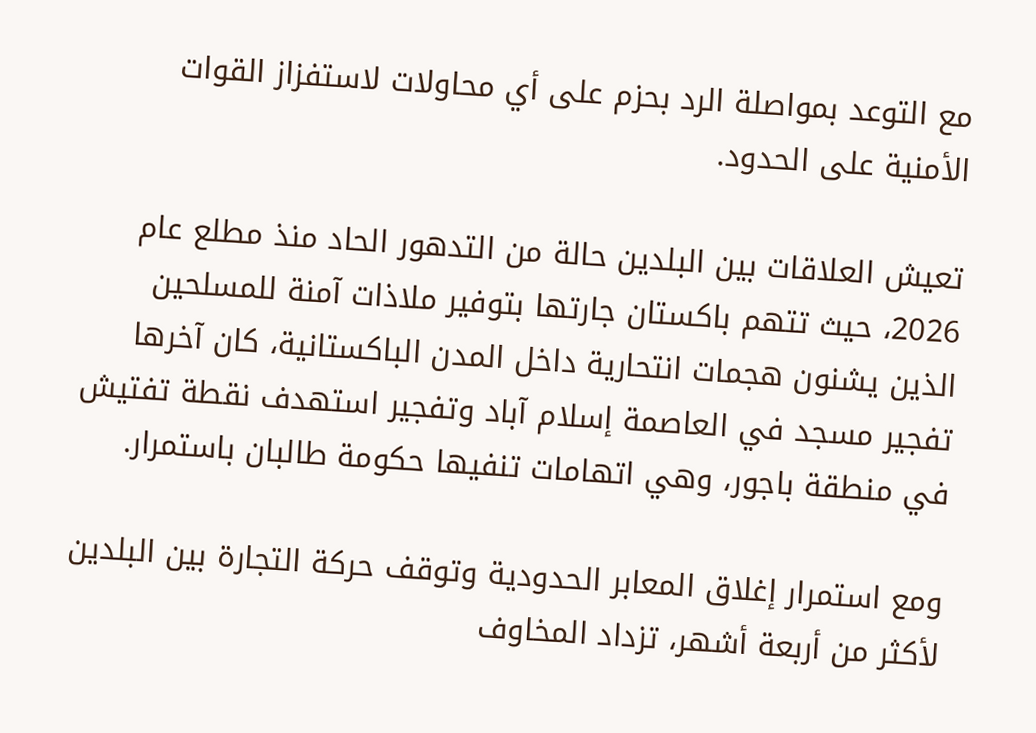مع التوعد بمواصلة الرد بحزم على أي محاولات لاستفزاز القوات الأمنية على الحدود.

تعيش العلاقات بين البلدين حالة من التدهور الحاد منذ مطلع عام 2026، حيث تتهم باكستان جارتها بتوفير ملاذات آمنة للمسلحين الذين يشنون هجمات انتحارية داخل المدن الباكستانية، كان آخرها تفجير مسجد في العاصمة إسلام آباد وتفجير استهدف نقطة تفتيش في منطقة باجور، وهي اتهامات تنفيها حكومة طالبان باستمرار.

ومع استمرار إغلاق المعابر الحدودية وتوقف حركة التجارة بين البلدين لأكثر من أربعة أشهر، تزداد المخاوف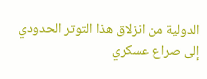الدولية من انزلاق هذا التوتر الحدودي إلى صراع عسكري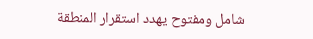شامل ومفتوح يهدد استقرار المنطقة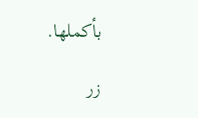بأكملها.

زر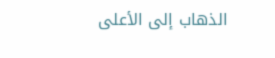الذهاب إلى الأعلى